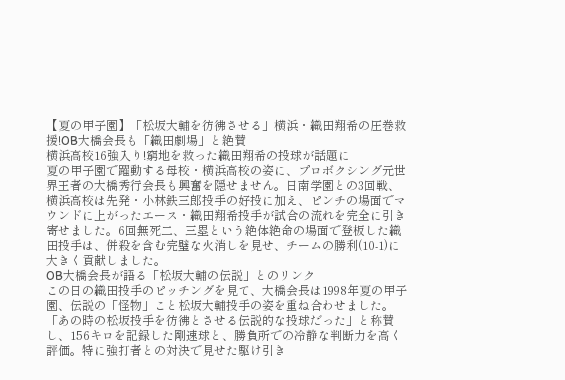【夏の甲子園】「松坂大輔を彷彿させる」横浜・織田翔希の圧巻救援!OB大橋会長も「織田劇場」と絶賛
横浜高校16強入り!窮地を救った織田翔希の投球が話題に
夏の甲子園で躍動する母校・横浜高校の姿に、プロボクシング元世界王者の大橋秀行会長も興奮を隠せません。日南学園との3回戦、横浜高校は先発・小林鉄三郎投手の好投に加え、ピンチの場面でマウンドに上がったエース・織田翔希投手が試合の流れを完全に引き寄せました。6回無死二、三塁という絶体絶命の場面で登板した織田投手は、併殺を含む完璧な火消しを見せ、チームの勝利(10-1)に大きく貢献しました。
OB大橋会長が語る「松坂大輔の伝説」とのリンク
この日の織田投手のピッチングを見て、大橋会長は1998年夏の甲子園、伝説の「怪物」こと松坂大輔投手の姿を重ね合わせました。「あの時の松坂投手を彷彿とさせる伝説的な投球だった」と称賛し、156キロを記録した剛速球と、勝負所での冷静な判断力を高く評価。特に強打者との対決で見せた駆け引き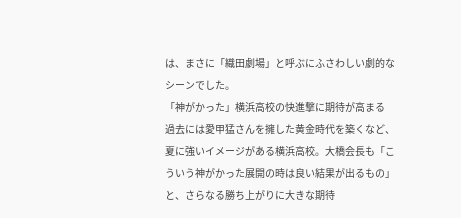は、まさに「織田劇場」と呼ぶにふさわしい劇的なシーンでした。
「神がかった」横浜高校の快進撃に期待が高まる
過去には愛甲猛さんを擁した黄金時代を築くなど、夏に強いイメージがある横浜高校。大橋会長も「こういう神がかった展開の時は良い結果が出るもの」と、さらなる勝ち上がりに大きな期待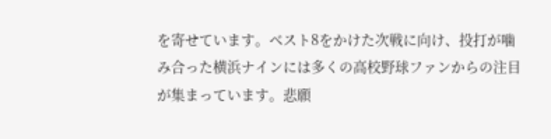を寄せています。ベスト8をかけた次戦に向け、投打が噛み合った横浜ナインには多くの高校野球ファンからの注目が集まっています。悲願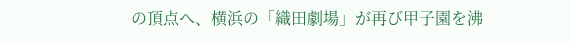の頂点へ、横浜の「織田劇場」が再び甲子園を沸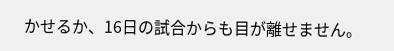かせるか、16日の試合からも目が離せません。